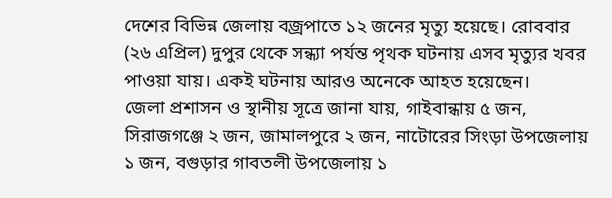দেশের বিভিন্ন জেলায় বজ্রপাতে ১২ জনের মৃত্যু হয়েছে। রোববার (২৬ এপ্রিল) দুপুর থেকে সন্ধ্যা পর্যন্ত পৃথক ঘটনায় এসব মৃত্যুর খবর পাওয়া যায়। একই ঘটনায় আরও অনেকে আহত হয়েছেন।
জেলা প্রশাসন ও স্থানীয় সূত্রে জানা যায়, গাইবান্ধায় ৫ জন, সিরাজগঞ্জে ২ জন, জামালপুরে ২ জন, নাটোরের সিংড়া উপজেলায় ১ জন, বগুড়ার গাবতলী উপজেলায় ১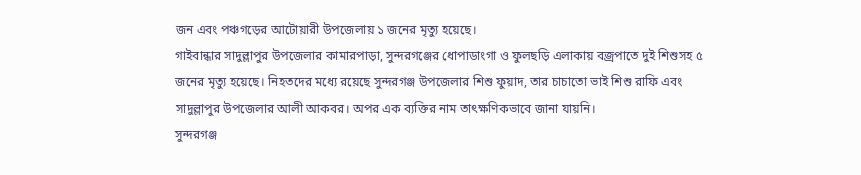জন এবং পঞ্চগড়ের আটোয়ারী উপজেলায় ১ জনের মৃত্যু হয়েছে।
গাইবান্ধার সাদুল্লাপুর উপজেলার কামারপাড়া, সুন্দরগঞ্জের ধোপাডাংগা ও ফুলছড়ি এলাকায় বজ্রপাতে দুই শিশুসহ ৫ জনের মৃত্যু হয়েছে। নিহতদের মধ্যে রয়েছে সুন্দরগঞ্জ উপজেলার শিশু ফুয়াদ, তার চাচাতো ভাই শিশু রাফি এবং সাদুল্লাপুর উপজেলার আলী আকবর। অপর এক ব্যক্তির নাম তাৎক্ষণিকভাবে জানা যায়নি।
সুন্দরগঞ্জ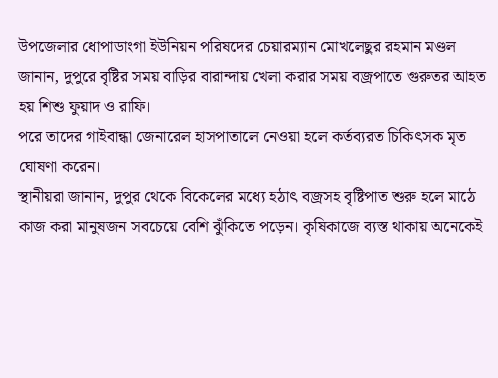উপজেলার ধোপাডাংগা ইউনিয়ন পরিষদের চেয়ারম্যান মোখলেছুর রহমান মণ্ডল জানান, দুপুরে বৃষ্টির সময় বাড়ির বারান্দায় খেলা করার সময় বজ্রপাতে গুরুতর আহত হয় শিশু ফুয়াদ ও রাফি।
পরে তাদের গাইবান্ধা জেনারেল হাসপাতালে নেওয়া হলে কর্তব্যরত চিকিৎসক মৃত ঘোষণা করেন।
স্থানীয়রা জানান, দুপুর থেকে বিকেলের মধ্যে হঠাৎ বজ্রসহ বৃষ্টিপাত শুরু হলে মাঠে কাজ করা মানুষজন সবচেয়ে বেশি ঝুঁকিতে পড়েন। কৃষিকাজে ব্যস্ত থাকায় অনেকেই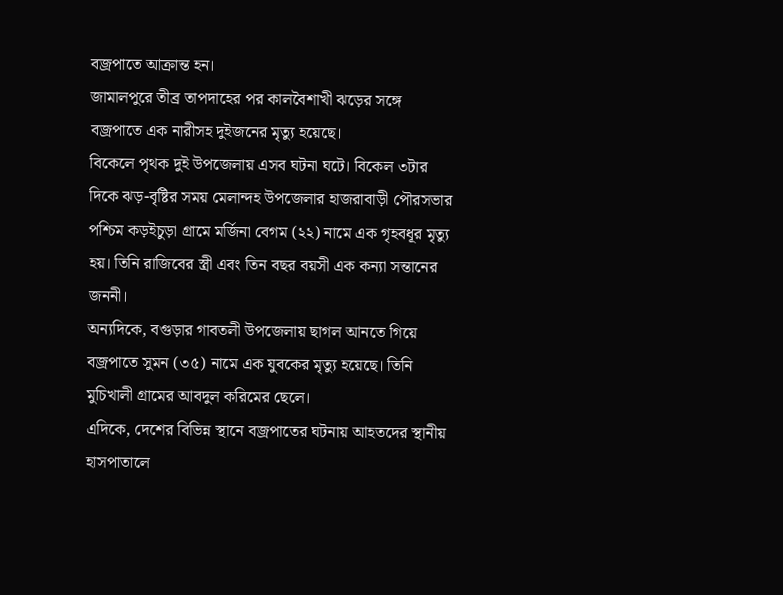বজ্রপাতে আক্রান্ত হন।
জামালপুরে তীব্র তাপদাহের পর কালবৈশাখী ঝড়ের সঙ্গে বজ্রপাতে এক নারীসহ দুইজনের মৃত্যু হয়েছে।
বিকেলে পৃথক দুই উপজেলায় এসব ঘটনা ঘটে। বিকেল ৩টার দিকে ঝড়-বৃষ্টির সময় মেলান্দহ উপজেলার হাজরাবাড়ী পৌরসভার পশ্চিম কড়ইচুড়া গ্রামে মর্জিনা বেগম (২২) নামে এক গৃহবধূর মৃত্যু হয়। তিনি রাজিবের স্ত্রী এবং তিন বছর বয়সী এক কন্যা সন্তানের জননী।
অন্যদিকে, বগুড়ার গাবতলী উপজেলায় ছাগল আনতে গিয়ে বজ্রপাতে সুমন (৩৫) নামে এক যুবকের মৃত্যু হয়েছে। তিনি মুচিখালী গ্রামের আবদুল করিমের ছেলে।
এদিকে, দেশের বিভিন্ন স্থানে বজ্রপাতের ঘটনায় আহতদের স্থানীয় হাসপাতালে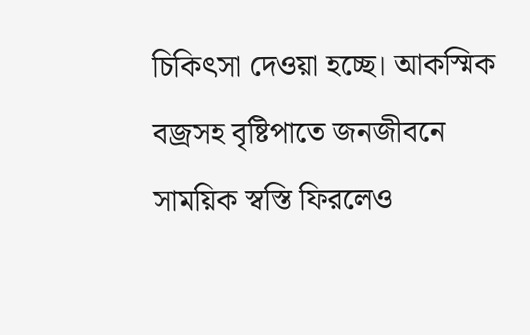চিকিৎসা দেওয়া হচ্ছে। আকস্মিক বজ্রসহ বৃষ্টিপাতে জনজীবনে সাময়িক স্বস্তি ফিরলেও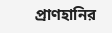প্রাণহানির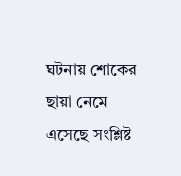ঘটনায় শোকের ছায়া নেমে এসেছে সংশ্লিষ্ট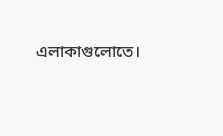এলাকাগুলোতে।